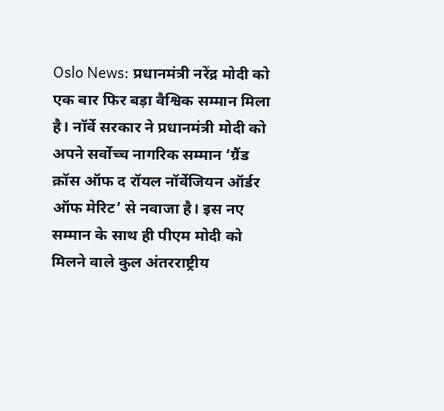Oslo News: प्रधानमंत्री नरेंद्र मोदी को एक बार फिर बड़ा वैश्विक सम्मान मिला है। नॉर्वे सरकार ने प्रधानमंत्री मोदी को अपने सर्वोच्च नागरिक सम्मान ‘ग्रैंड क्रॉस ऑफ द रॉयल नॉर्वेजियन ऑर्डर ऑफ मेरिट’ से नवाजा है। इस नए सम्मान के साथ ही पीएम मोदी को मिलने वाले कुल अंतरराष्ट्रीय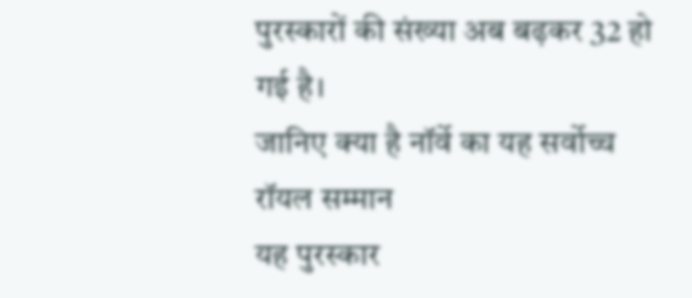पुरस्कारों की संख्या अब बढ़कर 32 हो गई है।
जानिए क्या है नॉर्वे का यह सर्वोच्च रॉयल सम्मान
यह पुरस्कार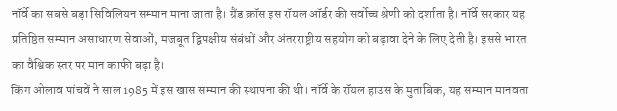नॉर्वे का सबसे बड़ा सिविलियन सम्मान माना जाता है। ग्रैंड क्रॉस इस रॉयल ऑर्डर की सर्वोच्च श्रेणी को दर्शाता है। नॉर्वे सरकार यह प्रतिष्ठित सम्मान असाधारण सेवाओं, मजबूत द्विपक्षीय संबंधों और अंतरराष्ट्रीय सहयोग को बढ़ावा देने के लिए देती है। इससे भारत का वैश्विक स्तर पर मान काफी बढ़ा है।
किंग ओलाव पांचवें ने साल 1985 में इस खास सम्मान की स्थापना की थी। नॉर्वे के रॉयल हाउस के मुताबिक, यह सम्मान मानवता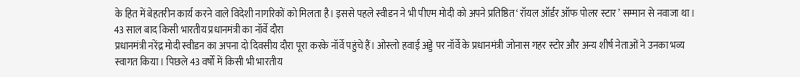के हित में बेहतरीन कार्य करने वाले विदेशी नागरिकों को मिलता है। इससे पहले स्वीडन ने भी पीएम मोदी को अपने प्रतिष्ठित ‘रॉयल ऑर्डर ऑफ पोलर स्टार’ सम्मान से नवाजा था।
43 साल बाद किसी भारतीय प्रधानमंत्री का नॉर्वे दौरा
प्रधानमंत्री नरेंद्र मोदी स्वीडन का अपना दो दिवसीय दौरा पूरा करके नॉर्वे पहुंचे हैं। ओस्लो हवाई अड्डे पर नॉर्वे के प्रधानमंत्री जोनास गहर स्टोर और अन्य शीर्ष नेताओं ने उनका भव्य स्वागत किया। पिछले 43 वर्षों में किसी भी भारतीय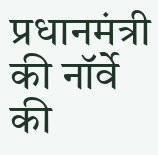प्रधानमंत्री की नॉर्वे की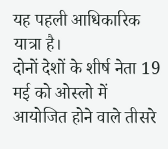यह पहली आधिकारिक यात्रा है।
दोनों देशों के शीर्ष नेता 19 मई को ओस्लो में आयोजित होने वाले तीसरे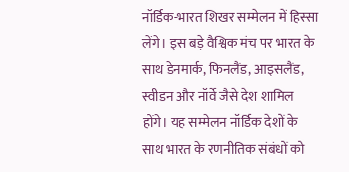नॉर्डिक-भारत शिखर सम्मेलन में हिस्सा लेंगे। इस बड़े वैश्विक मंच पर भारत के साथ डेनमार्क, फिनलैंड, आइसलैंड, स्वीडन और नॉर्वे जैसे देश शामिल होंगे। यह सम्मेलन नॉर्डिक देशों के साथ भारत के रणनीतिक संबंधों को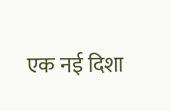एक नई दिशा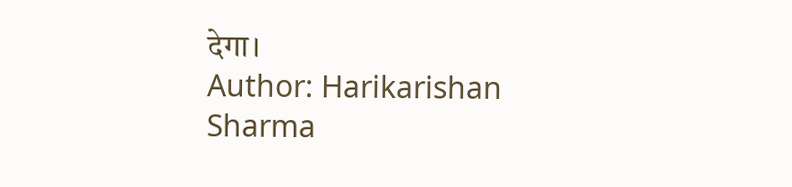देगा।
Author: Harikarishan Sharma